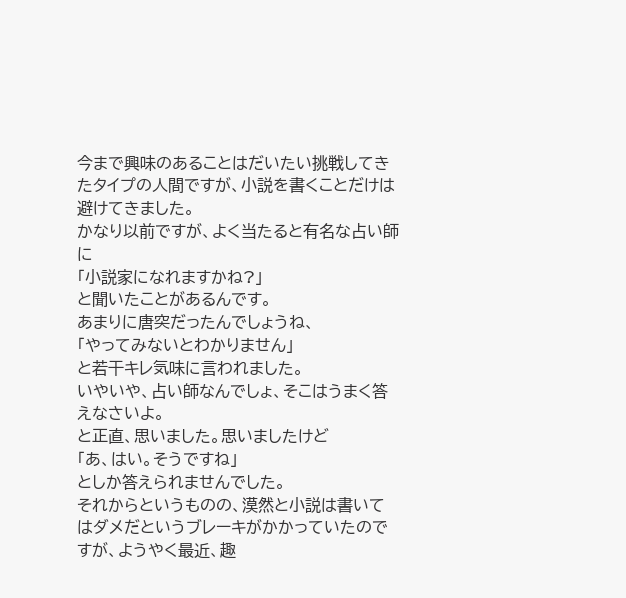今まで興味のあることはだいたい挑戦してきたタイプの人間ですが、小説を書くことだけは避けてきました。
かなり以前ですが、よく当たると有名な占い師に
「小説家になれますかね?」
と聞いたことがあるんです。
あまりに唐突だったんでしょうね、
「やってみないとわかりません」
と若干キレ気味に言われました。
いやいや、占い師なんでしょ、そこはうまく答えなさいよ。
と正直、思いました。思いましたけど
「あ、はい。そうですね」
としか答えられませんでした。
それからというものの、漠然と小説は書いてはダメだというブレーキがかかっていたのですが、ようやく最近、趣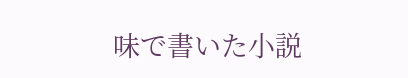味で書いた小説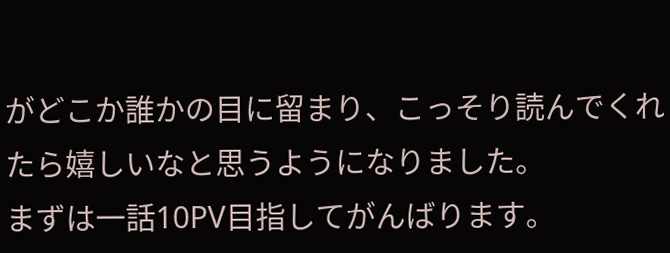がどこか誰かの目に留まり、こっそり読んでくれたら嬉しいなと思うようになりました。
まずは一話10PV目指してがんばります。